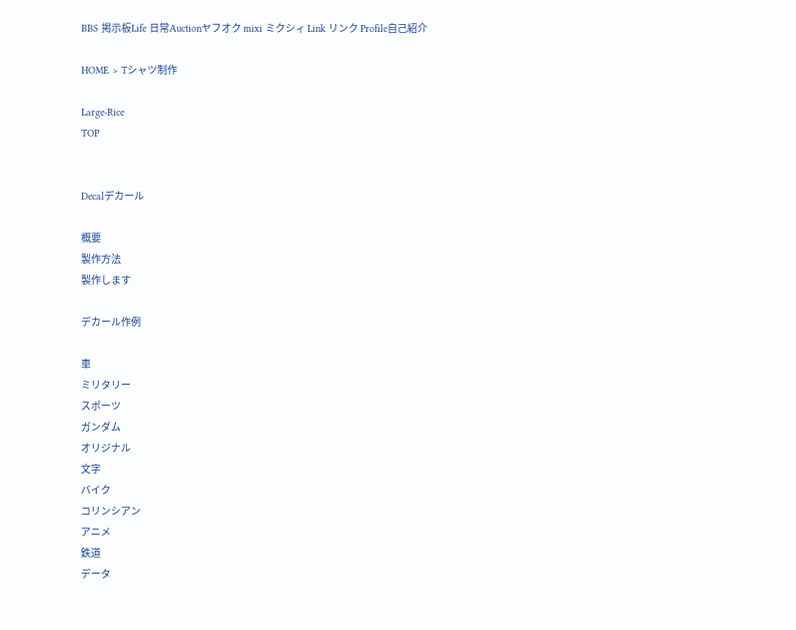BBS 掲示板Life 日常Auctionヤフオク mixi ミクシィ Link リンク Profile自己紹介

HOME > Tシャツ制作

Large-Rice
TOP


Decalデカール

概要
製作方法
製作します

デカール作例

車
ミリタリー
スポーツ
ガンダム
オリジナル
文字
バイク
コリンシアン
アニメ
鉄道
データ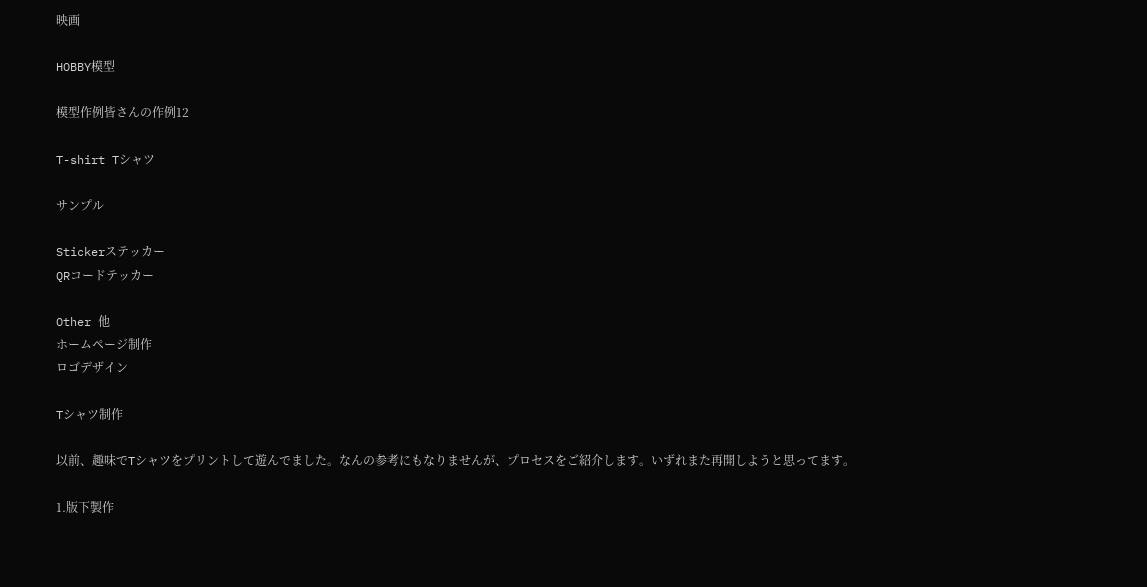映画

HOBBY模型

模型作例皆さんの作例12

T-shirt Tシャツ

サンプル

Stickerステッカー
QRコードテッカー

Other 他
ホームページ制作
ロゴデザイン

Tシャツ制作

以前、趣味でTシャツをプリントして遊んでました。なんの参考にもなりませんが、プロセスをご紹介します。いずれまた再開しようと思ってます。

1.版下製作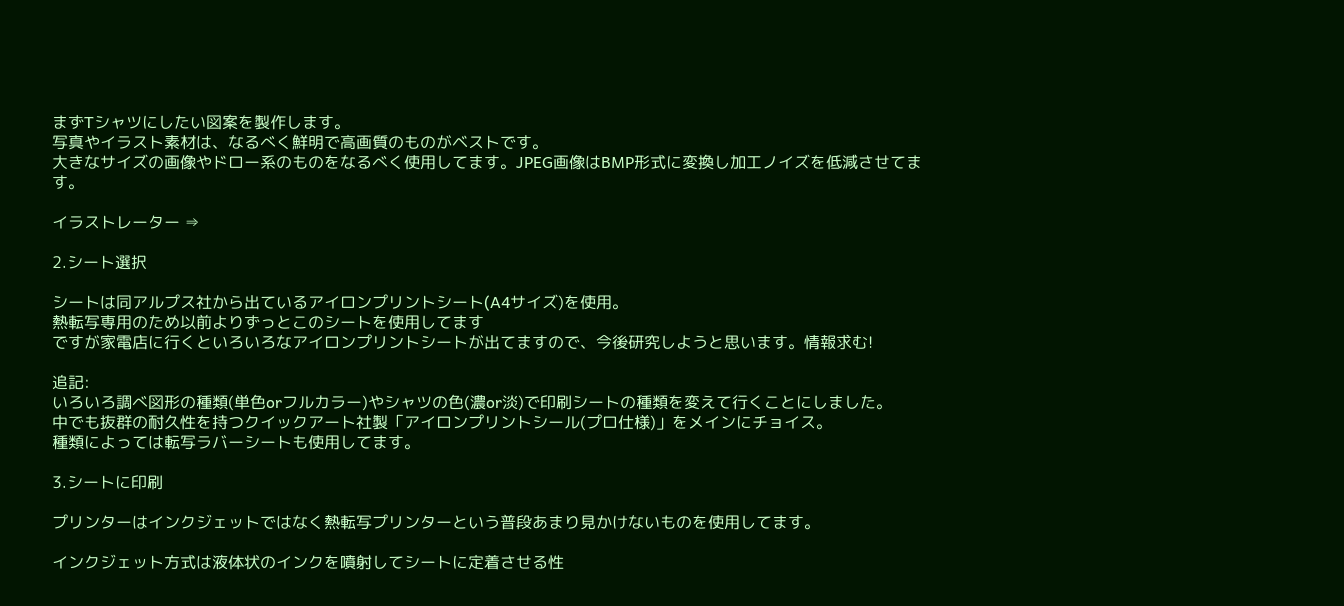まずTシャツにしたい図案を製作します。
写真やイラスト素材は、なるべく鮮明で高画質のものがベストです。
大きなサイズの画像やドロー系のものをなるべく使用してます。JPEG画像はBMP形式に変換し加工ノイズを低減させてます。

イラストレーター ⇒

2.シート選択

シートは同アルプス社から出ているアイロンプリントシート(A4サイズ)を使用。
熱転写専用のため以前よりずっとこのシートを使用してます
ですが家電店に行くといろいろなアイロンプリントシートが出てますので、今後研究しようと思います。情報求む!

追記:
いろいろ調べ図形の種類(単色orフルカラー)やシャツの色(濃or淡)で印刷シートの種類を変えて行くことにしました。
中でも抜群の耐久性を持つクイックアート社製「アイロンプリントシール(プロ仕様)」をメインにチョイス。
種類によっては転写ラバーシートも使用してます。

3.シートに印刷

プリンターはインクジェットではなく熱転写プリンターという普段あまり見かけないものを使用してます。

インクジェット方式は液体状のインクを噴射してシートに定着させる性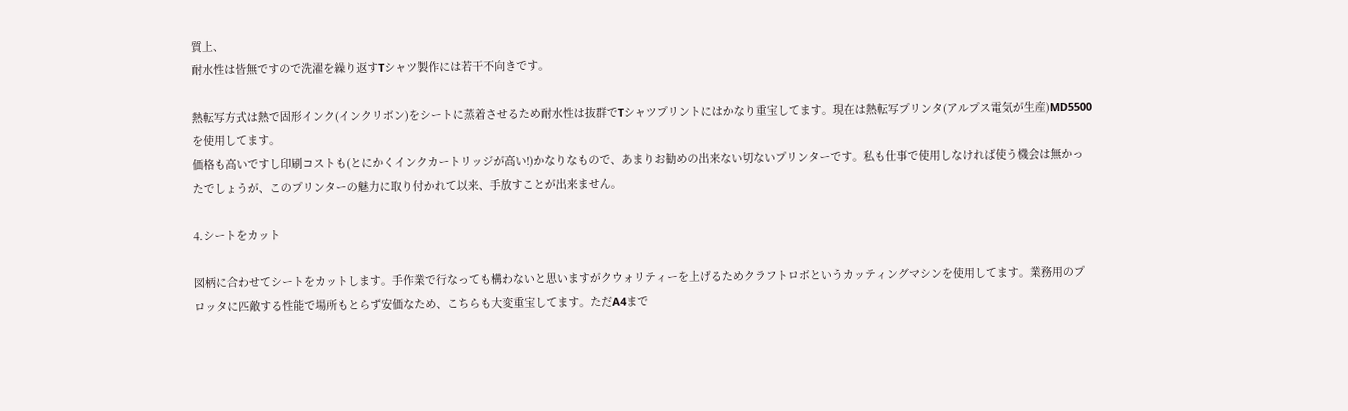質上、
耐水性は皆無ですので洗濯を繰り返すTシャツ製作には若干不向きです。

熱転写方式は熱で固形インク(インクリボン)をシートに蒸着させるため耐水性は抜群でTシャツプリントにはかなり重宝してます。現在は熱転写プリンタ(アルプス電気が生産)MD5500を使用してます。
価格も高いですし印刷コストも(とにかくインクカートリッジが高い!)かなりなもので、あまりお勧めの出来ない切ないプリンターです。私も仕事で使用しなければ使う機会は無かったでしょうが、このプリンターの魅力に取り付かれて以来、手放すことが出来ません。

4.シートをカット

図柄に合わせてシートをカットします。手作業で行なっても構わないと思いますがクウォリティーを上げるためクラフトロボというカッティングマシンを使用してます。業務用のプロッタに匹敵する性能で場所もとらず安価なため、こちらも大変重宝してます。ただA4まで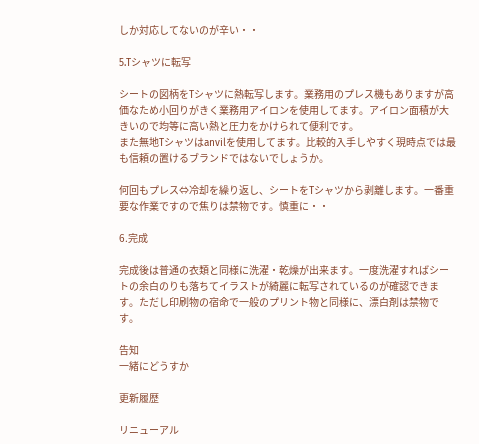しか対応してないのが辛い・・

5.Tシャツに転写

シートの図柄をTシャツに熱転写します。業務用のプレス機もありますが高価なため小回りがきく業務用アイロンを使用してます。アイロン面積が大きいので均等に高い熱と圧力をかけられて便利です。
また無地Tシャツはanvilを使用してます。比較的入手しやすく現時点では最も信頼の置けるブランドではないでしょうか。

何回もプレス⇔冷却を繰り返し、シートをTシャツから剥離します。一番重要な作業ですので焦りは禁物です。慎重に・・

6.完成

完成後は普通の衣類と同様に洗濯・乾燥が出来ます。一度洗濯すればシートの余白のりも落ちてイラストが綺麗に転写されているのが確認できます。ただし印刷物の宿命で一般のプリント物と同様に、漂白剤は禁物です。

告知
一緒にどうすか

更新履歴

リニューアル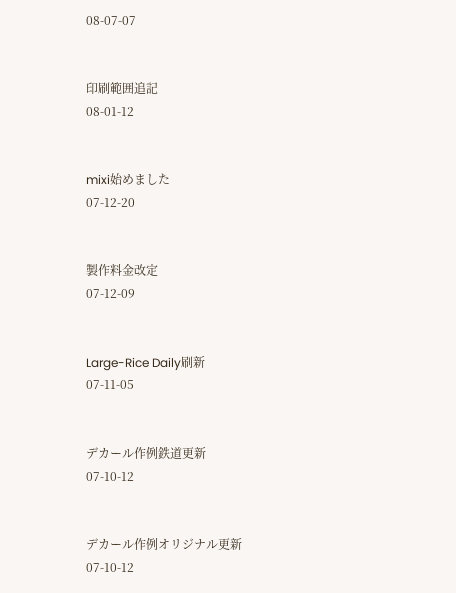08-07-07


印刷範囲追記
08-01-12


mixi始めました
07-12-20


製作料金改定
07-12-09


Large-Rice Daily刷新
07-11-05


デカール作例鉄道更新
07-10-12


デカール作例オリジナル更新
07-10-12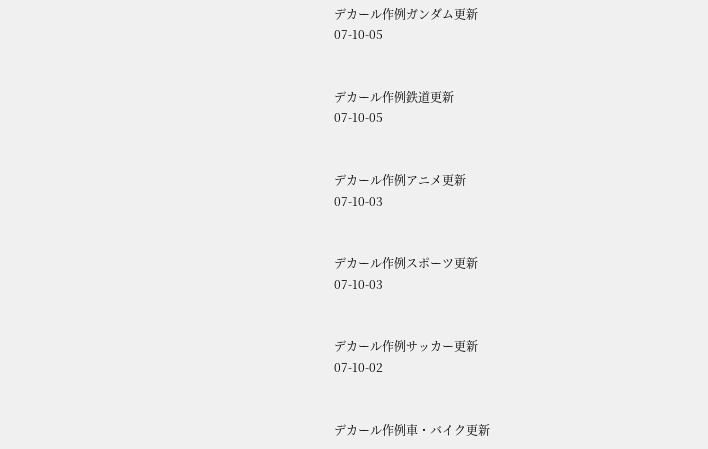デカール作例ガンダム更新
07-10-05


デカール作例鉄道更新
07-10-05


デカール作例アニメ更新
07-10-03


デカール作例スポーツ更新
07-10-03


デカール作例サッカー更新
07-10-02


デカール作例車・バイク更新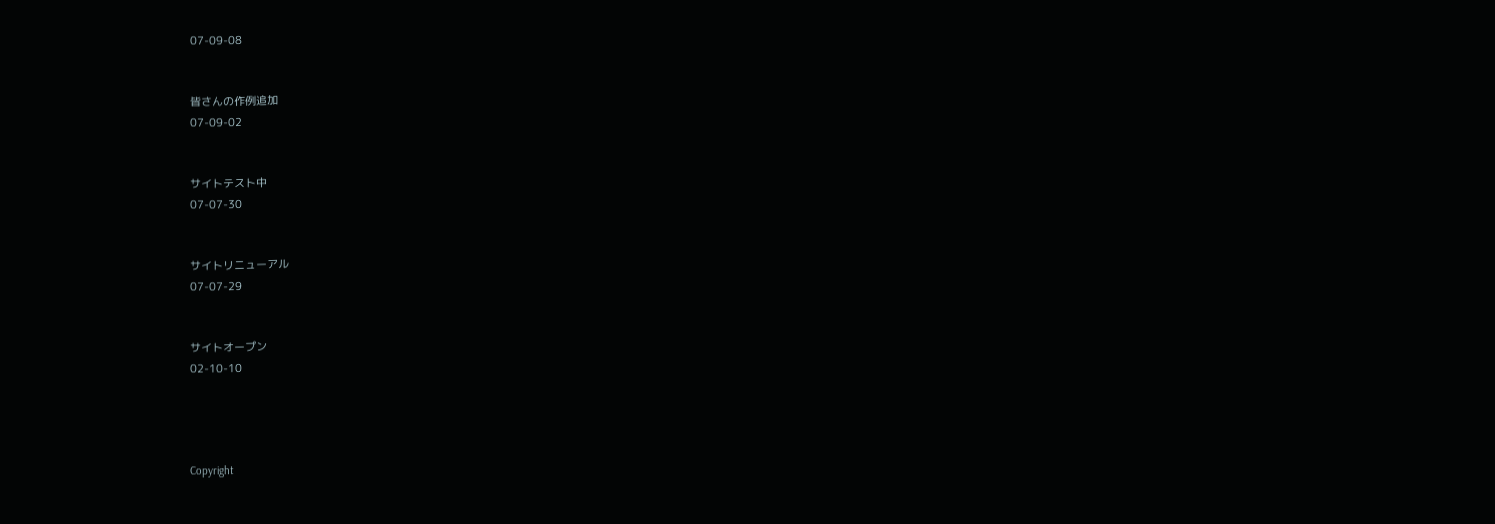07-09-08


皆さんの作例追加
07-09-02


サイトテスト中
07-07-30


サイトリニューアル
07-07-29


サイトオープン
02-10-10




Copyright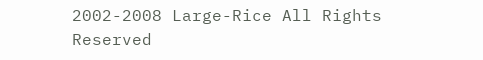2002-2008 Large-Rice All Rights Reserved